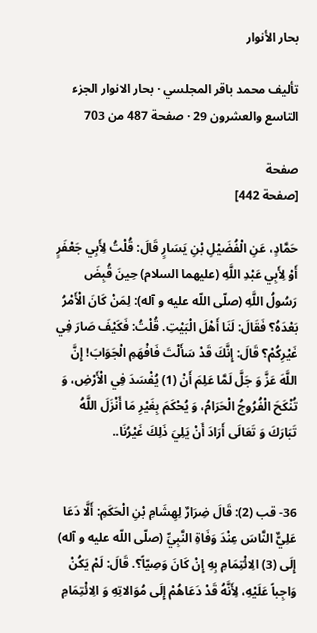بحار الأنوار

تأليف محمد باقر المجلسي · بحار الانوار الجزء التاسع والعشرون 29 · صفحة 487 من 703

صفحة
[صفحة 442]

حَمَّادٍ، عَنِ الْفُضَيْلِ بْنِ يَسَارٍ قَالَ: قُلْتُ لِأَبِي جَعْفَرٍ أَوْ لِأَبِي عَبْدِ اللَّهِ (عليهما السلام) حِينَ قُبِضَ رَسُولُ اللَّهِ (صلّى اللّه عليه و آله): لِمَنْ كَانَ الْأَمْرُ بَعْدَهُ؟ فَقَالَ: لَنَا أَهْلَ الْبَيْتِ. قُلْتُ: فَكَيْفَ صَارَ فِي غَيْرِكُمْ؟ قَالَ: إِنَّكَ قَدْ سَأَلْتَ فَافْهَمِ الْجَوَابَ! إِنَّ اللَّهَ عَزَّ وَ جَلَّ لَمَّا عَلِمَ أَنْ (1) يُفْسَدَ فِي الْأَرْضِ، وَ تُنْكَحَ الْفُرُوجُ الْحَرَامُ، وَ يُحْكَمَ بِغَيْرِ مَا أَنْزَلَ اللَّهُ تَبَارَكَ وَ تَعَالَى أَرَادَ أَنْ يَلِيَ ذَلِكَ غَيْرُنَا..


36- قب (2): قَالَ ضِرَارٌ لِهِشَامِ بْنِ الْحَكَمِ: أَلَّا دَعَا عَلِيٌّ النَّاسَ عِنْدَ وَفَاةِ النَّبِيِّ (صلّى اللّه عليه و آله) إِلَى (3) الِائْتِمَامِ بِهِ إِنْ كَانَ وَصِيّاً؟. قَالَ: لَمْ يَكُنْ وَاجِباً عَلَيْهِ، لِأَنَّهُ قَدْ دَعَاهُمْ إِلَى مُوَالاتِهِ وَ الِائْتِمَامِ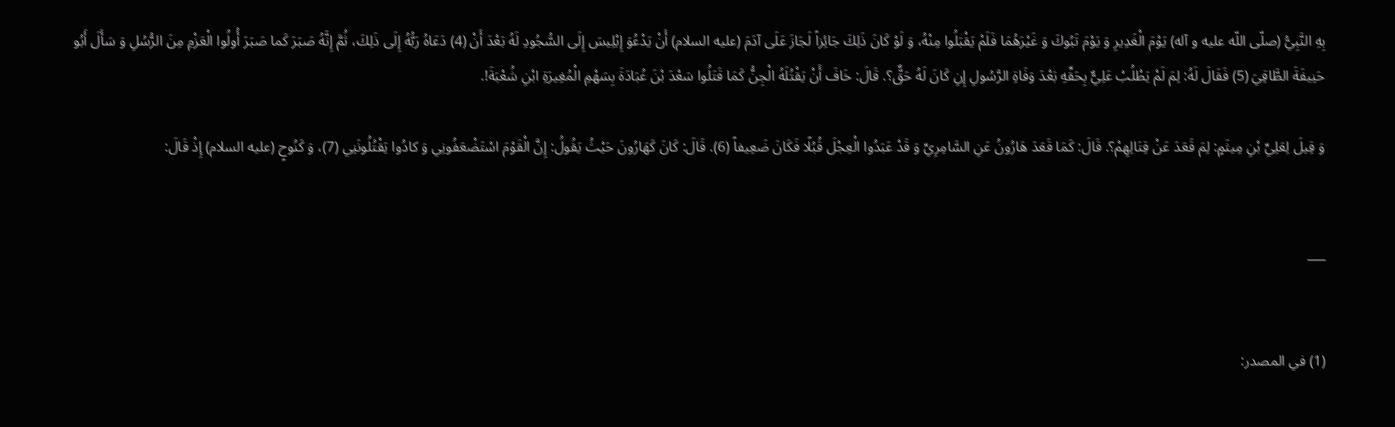بِهِ النَّبِيُّ (صلّى اللّه عليه و آله) يَوْمَ الْغَدِيرِ وَ يَوْمَ تَبُوكَ وَ غَيْرَهُمَا فَلَمْ يَقْبَلُوا مِنْهُ، وَ لَوْ كَانَ ذَلِكَ جَائِزاً لَجَازَ عَلَى آدَمَ (عليه السلام) أَنْ يَدْعُوَ إِبْلِيسَ إِلَى السُّجُودِ لَهُ بَعْدَ أَنْ (4) دَعَاهُ رَبُّهُ إِلَى ذَلِكَ، ثُمَّ إِنَّهُ صَبَرَ كَما صَبَرَ أُولُوا الْعَزْمِ مِنَ الرُّسُلِ وَ سَأَلَ أَبُو حَنِيفَةَ الطَّاقِيَ (5) فَقَالَ لَهُ: لِمَ لَمْ يَطْلُبْ عَلِيٌّ بِحَقِّهِ بَعْدَ وَفَاةِ الرَّسُولِ إِنِ كَانَ لَهُ حَقٌّ؟. قَالَ: خَافَ أَنْ يَقْتُلَهُ الْجِنُّ كَمَا قَتَلُوا سَعْدَ بْنَ عُبَادَةَ بِسَهْمِ الْمُغِيرَةِ ابْنِ شُعْبَةَ!.

وَ قِيلَ لِعَلِيِّ بْنِ مِيثَمٍ: لِمَ قَعَدَ عَنْ قِتَالِهِمْ؟. قَالَ: كَمَا قَعَدَ هَارُونُ عَنِ السَّامِرِيِّ وَ قَدْ عَبَدُوا الْعِجْلَ قُبُلًا فَكَانَ ضَعِيفاً (6). قَالَ: كَانَ كَهَارُونَ حَيْثُ يَقُولُ: إِنَّ الْقَوْمَ اسْتَضْعَفُونِي وَ كادُوا يَقْتُلُونَنِي (7)، وَ كَنُوحٍ (عليه السلام) إِذْ قَالَ:


___


(1) في المصدر: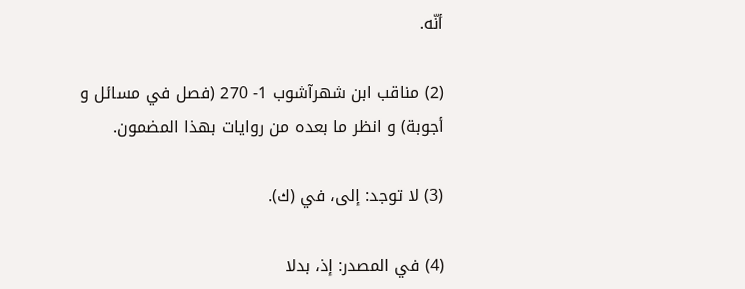أنّه.

(2) مناقب ابن شهرآشوب 1- 270 (فصل في مسائل و أجوبة) و انظر ما بعده من روايات بهذا المضمون.

(3) لا توجد: إلى، في (ك).

(4) في المصدر: إذ، بدلا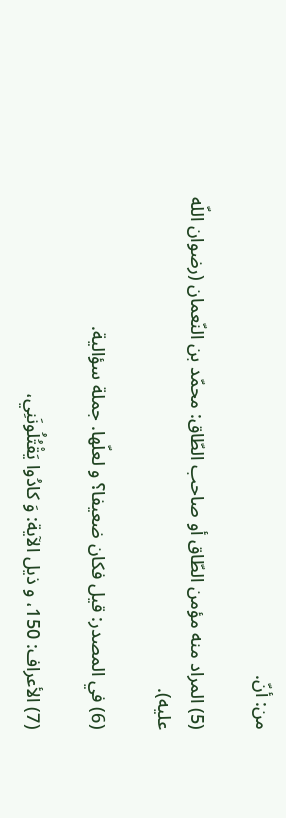من: أنّ.

(5) المراد منه مؤمن الطّاق أو صاحب الطّاق: محمّد بن النّعمان (رضوان اللّه عليه).

(6) في المصدر: قيل فكان ضعيفا؟ و لعلّها. جملة سؤالية.

(7) الأعراف: 150، و ذيل الآية: وَ كادُوا يَقْتُلُونَنِي،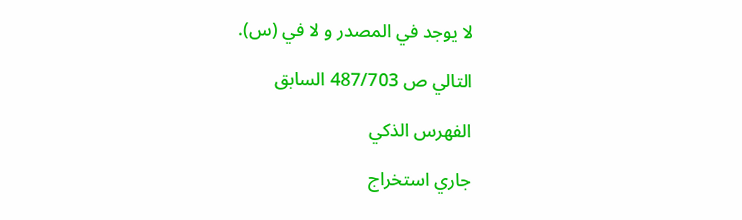لا يوجد في المصدر و لا في (س).

التالي ص 487/703 السابق

الفهرس الذكي

جاري استخراج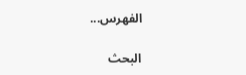الفهرس...

البحث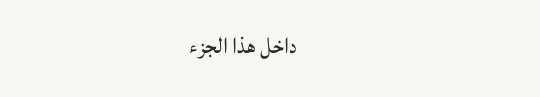داخل هذا الجزء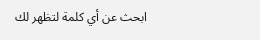ابحث عن أي كلمة لتظهر لك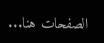الصفحات هنا...